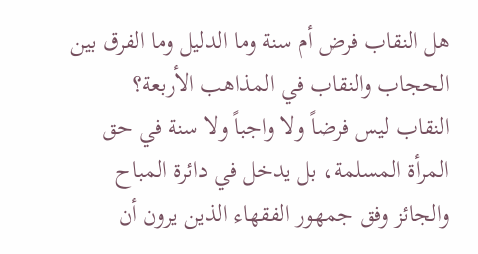هل النقاب فرض أم سنة وما الدليل وما الفرق بين الحجاب والنقاب في المذاهب الأربعة؟
النقاب ليس فرضاً ولا واجباً ولا سنة في حق المرأة المسلمة، بل يدخل في دائرة المباح والجائز وفق جمهور الفقهاء الذين يرون أن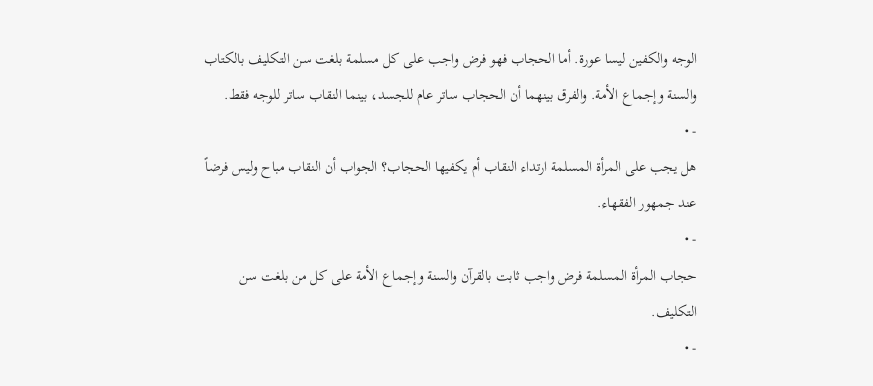الوجه والكفين ليسا عورة. أما الحجاب فهو فرض واجب على كل مسلمة بلغت سن التكليف بالكتاب والسنة وإجماع الأمة. والفرق بينهما أن الحجاب ساتر عام للجسد، بينما النقاب ساتر للوجه فقط.
- •
هل يجب على المرأة المسلمة ارتداء النقاب أم يكفيها الحجاب؟ الجواب أن النقاب مباح وليس فرضاً عند جمهور الفقهاء.
- •
حجاب المرأة المسلمة فرض واجب ثابت بالقرآن والسنة وإجماع الأمة على كل من بلغت سن التكليف.
- •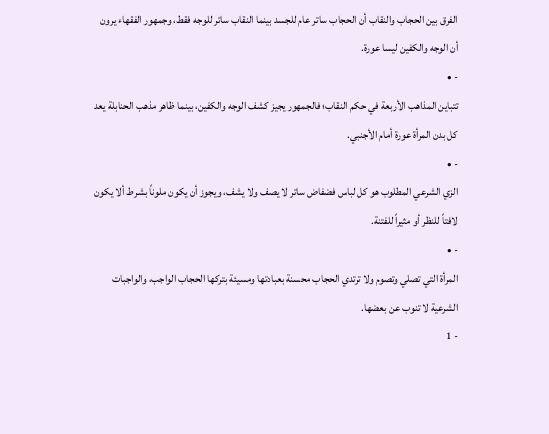الفرق بين الحجاب والنقاب أن الحجاب ساتر عام للجسد بينما النقاب ساتر للوجه فقط، وجمهور الفقهاء يرون أن الوجه والكفين ليسا عورة.
- •
تتباين المذاهب الأربعة في حكم النقاب؛ فالجمهور يجيز كشف الوجه والكفين، بينما ظاهر مذهب الحنابلة يعد كل بدن المرأة عورة أمام الأجنبي.
- •
الزي الشرعي المطلوب هو كل لباس فضفاض ساتر لا يصف ولا يشف، ويجوز أن يكون ملوناً بشرط ألا يكون لافتاً للنظر أو مثيراً للفتنة.
- •
المرأة التي تصلي وتصوم ولا ترتدي الحجاب محسنة بعبادتها ومسيئة بتركها الحجاب الواجب، والواجبات الشرعية لا تنوب عن بعضها.
- 1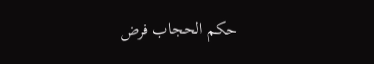حكم الحجاب فرض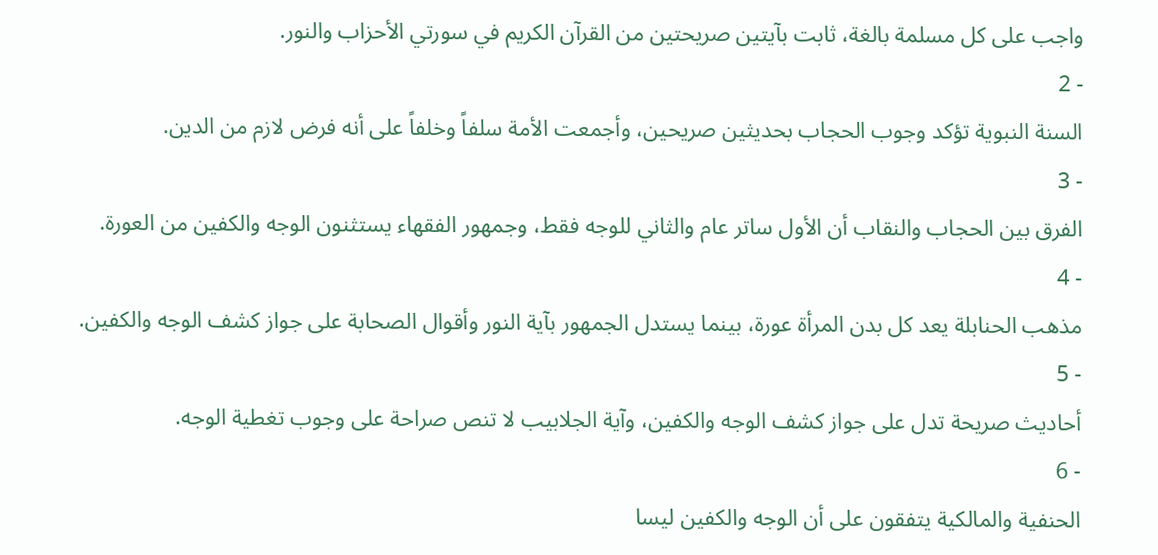واجب على كل مسلمة بالغة، ثابت بآيتين صريحتين من القرآن الكريم في سورتي الأحزاب والنور.
- 2
السنة النبوية تؤكد وجوب الحجاب بحديثين صريحين، وأجمعت الأمة سلفاً وخلفاً على أنه فرض لازم من الدين.
- 3
الفرق بين الحجاب والنقاب أن الأول ساتر عام والثاني للوجه فقط، وجمهور الفقهاء يستثنون الوجه والكفين من العورة.
- 4
مذهب الحنابلة يعد كل بدن المرأة عورة، بينما يستدل الجمهور بآية النور وأقوال الصحابة على جواز كشف الوجه والكفين.
- 5
أحاديث صريحة تدل على جواز كشف الوجه والكفين، وآية الجلابيب لا تنص صراحة على وجوب تغطية الوجه.
- 6
الحنفية والمالكية يتفقون على أن الوجه والكفين ليسا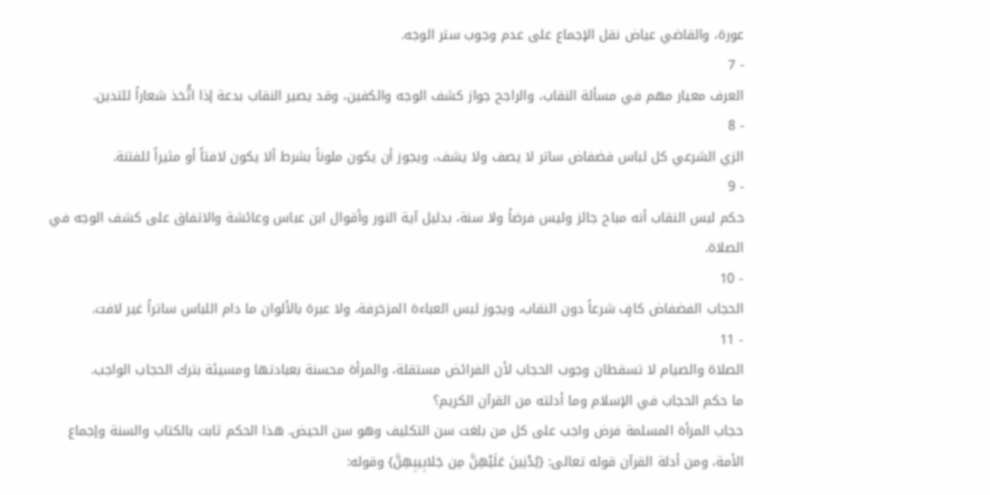عورة، والقاضي عياض نقل الإجماع على عدم وجوب ستر الوجه.
- 7
العرف معيار مهم في مسألة النقاب، والراجح جواز كشف الوجه والكفين، وقد يصير النقاب بدعة إذا اتُّخذ شعاراً للتدين.
- 8
الزي الشرعي كل لباس فضفاض ساتر لا يصف ولا يشف، ويجوز أن يكون ملوناً بشرط ألا يكون لافتاً أو مثيراً للفتنة.
- 9
حكم لبس النقاب أنه مباح جائز وليس فرضاً ولا سنة، بدليل آية النور وأقوال ابن عباس وعائشة والاتفاق على كشف الوجه في الصلاة.
- 10
الحجاب الفضفاض كافٍ شرعاً دون النقاب، ويجوز لبس العباءة المزخرفة، ولا عبرة بالألوان ما دام اللباس ساتراً غير لافت.
- 11
الصلاة والصيام لا تسقطان وجوب الحجاب لأن الفرائض مستقلة، والمرأة محسنة بعبادتها ومسيئة بترك الحجاب الواجب.
ما حكم الحجاب في الإسلام وما أدلته من القرآن الكريم؟
حجاب المرأة المسلمة فرض واجب على كل من بلغت سن التكليف وهو سن الحيض. هذا الحكم ثابت بالكتاب والسنة وإجماع الأمة، ومن أدلة القرآن قوله تعالى: {يُدْنِينَ عَلَيْهِنَّ مِن جَلابِيبِهِنَّ} وقوله: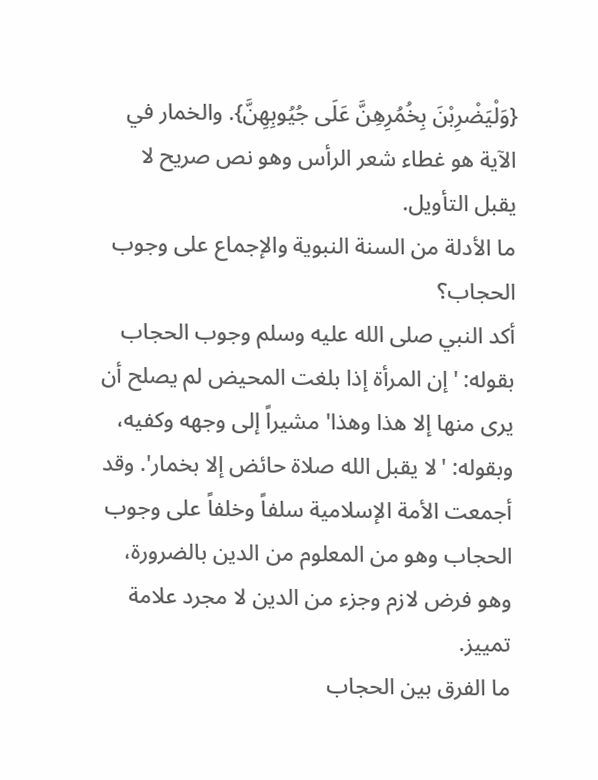{وَلْيَضْرِبْنَ بِخُمُرِهِنَّ عَلَى جُيُوبِهِنَّ}. والخمار في الآية هو غطاء شعر الرأس وهو نص صريح لا يقبل التأويل.
ما الأدلة من السنة النبوية والإجماع على وجوب الحجاب؟
أكد النبي صلى الله عليه وسلم وجوب الحجاب بقوله: 'إن المرأة إذا بلغت المحيض لم يصلح أن يرى منها إلا هذا وهذا' مشيراً إلى وجهه وكفيه، وبقوله: 'لا يقبل الله صلاة حائض إلا بخمار'. وقد أجمعت الأمة الإسلامية سلفاً وخلفاً على وجوب الحجاب وهو من المعلوم من الدين بالضرورة، وهو فرض لازم وجزء من الدين لا مجرد علامة تمييز.
ما الفرق بين الحجاب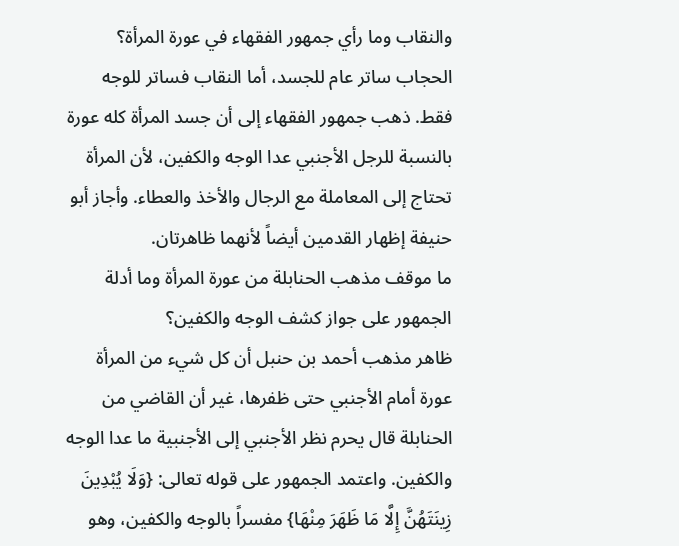والنقاب وما رأي جمهور الفقهاء في عورة المرأة؟
الحجاب ساتر عام للجسد، أما النقاب فساتر للوجه فقط. ذهب جمهور الفقهاء إلى أن جسد المرأة كله عورة بالنسبة للرجل الأجنبي عدا الوجه والكفين، لأن المرأة تحتاج إلى المعاملة مع الرجال والأخذ والعطاء. وأجاز أبو حنيفة إظهار القدمين أيضاً لأنهما ظاهرتان.
ما موقف مذهب الحنابلة من عورة المرأة وما أدلة الجمهور على جواز كشف الوجه والكفين؟
ظاهر مذهب أحمد بن حنبل أن كل شيء من المرأة عورة أمام الأجنبي حتى ظفرها، غير أن القاضي من الحنابلة قال يحرم نظر الأجنبي إلى الأجنبية ما عدا الوجه والكفين. واعتمد الجمهور على قوله تعالى: {وَلَا يُبْدِينَ زِينَتَهُنَّ إِلَّا مَا ظَهَرَ مِنْهَا} مفسراً بالوجه والكفين، وهو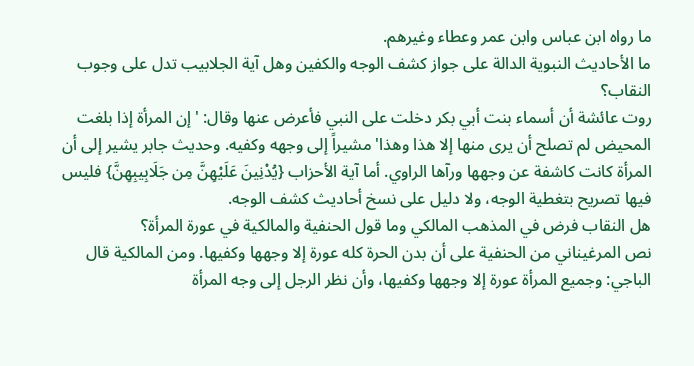ما رواه ابن عباس وابن عمر وعطاء وغيرهم.
ما الأحاديث النبوية الدالة على جواز كشف الوجه والكفين وهل آية الجلابيب تدل على وجوب النقاب؟
روت عائشة أن أسماء بنت أبي بكر دخلت على النبي فأعرض عنها وقال: 'إن المرأة إذا بلغت المحيض لم تصلح أن يرى منها إلا هذا وهذا' مشيراً إلى وجهه وكفيه. وحديث جابر يشير إلى أن المرأة كانت كاشفة عن وجهها ورآها الراوي. أما آية الأحزاب {يُدْنِينَ عَلَيْهِنَّ مِن جَلَابِيبِهِنَّ} فليس فيها تصريح بتغطية الوجه، ولا دليل على نسخ أحاديث كشف الوجه.
هل النقاب فرض في المذهب المالكي وما قول الحنفية والمالكية في عورة المرأة؟
نص المرغيناني من الحنفية على أن بدن الحرة كله عورة إلا وجهها وكفيها. ومن المالكية قال الباجي: وجميع المرأة عورة إلا وجهها وكفيها، وأن نظر الرجل إلى وجه المرأة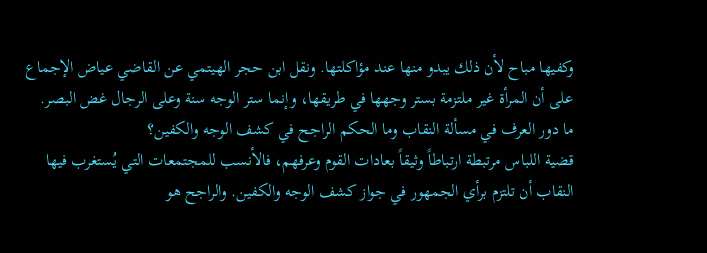وكفيها مباح لأن ذلك يبدو منها عند مؤاكلتها. ونقل ابن حجر الهيتمي عن القاضي عياض الإجماع على أن المرأة غير ملتزمة بستر وجهها في طريقها، وإنما ستر الوجه سنة وعلى الرجال غض البصر.
ما دور العرف في مسألة النقاب وما الحكم الراجح في كشف الوجه والكفين؟
قضية اللباس مرتبطة ارتباطاً وثيقاً بعادات القوم وعرفهم، فالأنسب للمجتمعات التي يُستغرب فيها النقاب أن تلتزم برأي الجمهور في جواز كشف الوجه والكفين. والراجح هو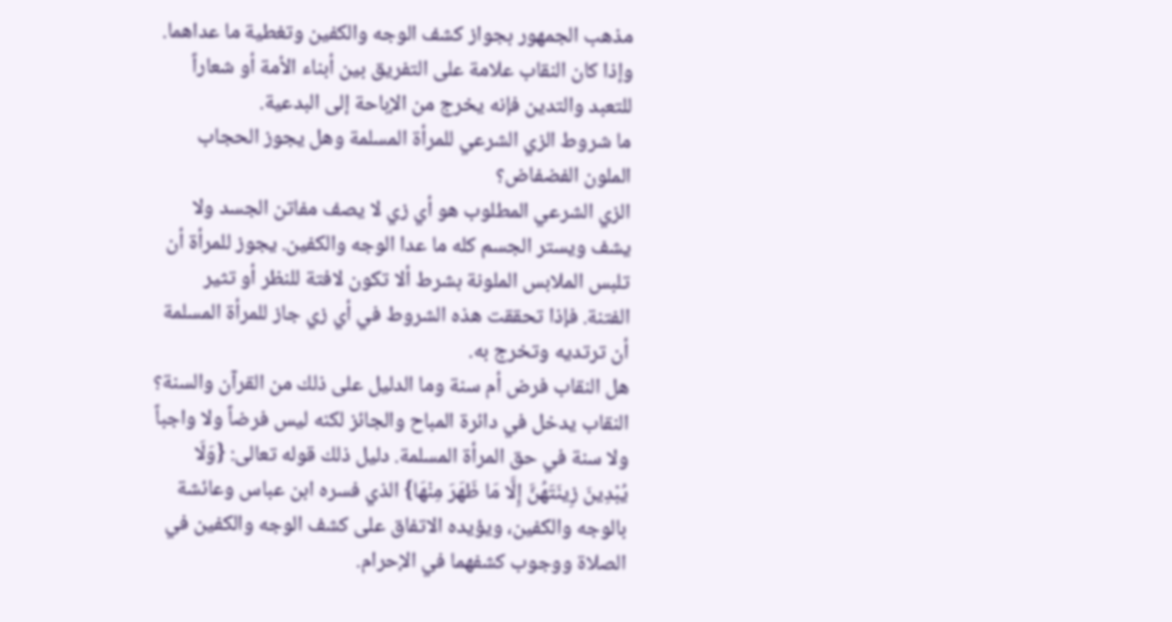مذهب الجمهور بجواز كشف الوجه والكفين وتغطية ما عداهما. وإذا كان النقاب علامة على التفريق بين أبناء الأمة أو شعاراً للتعبد والتدين فإنه يخرج من الإباحة إلى البدعية.
ما شروط الزي الشرعي للمرأة المسلمة وهل يجوز الحجاب الملون الفضفاض؟
الزي الشرعي المطلوب هو أي زي لا يصف مفاتن الجسد ولا يشف ويستر الجسم كله ما عدا الوجه والكفين. يجوز للمرأة أن تلبس الملابس الملونة بشرط ألا تكون لافتة للنظر أو تثير الفتنة. فإذا تحققت هذه الشروط في أي زي جاز للمرأة المسلمة أن ترتديه وتخرج به.
هل النقاب فرض أم سنة وما الدليل على ذلك من القرآن والسنة؟
النقاب يدخل في دائرة المباح والجائز لكنه ليس فرضاً ولا واجباً ولا سنة في حق المرأة المسلمة. دليل ذلك قوله تعالى: {وَلَا يُبْدِينَ زِينَتَهُنَّ إِلَّا مَا ظَهَرَ مِنْهَا} الذي فسره ابن عباس وعائشة بالوجه والكفين، ويؤيده الاتفاق على كشف الوجه والكفين في الصلاة ووجوب كشفهما في الإحرام.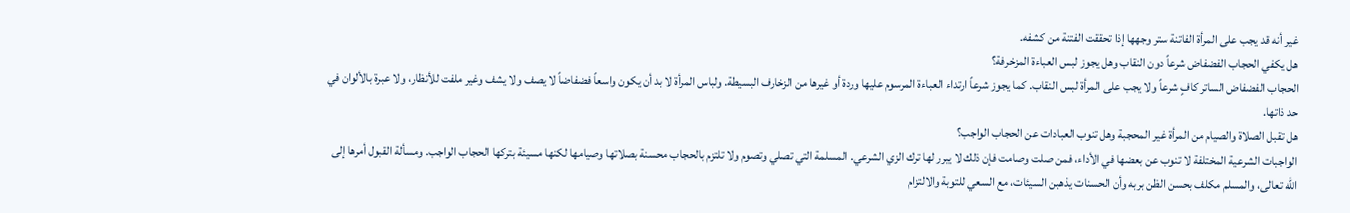غير أنه قد يجب على المرأة الفاتنة ستر وجهها إذا تحققت الفتنة من كشفه.
هل يكفي الحجاب الفضفاض شرعاً دون النقاب وهل يجوز لبس العباءة المزخرفة؟
الحجاب الفضفاض الساتر كافٍ شرعاً ولا يجب على المرأة لبس النقاب. كما يجوز شرعاً ارتداء العباءة المرسوم عليها وردة أو غيرها من الزخارف البسيطة. ولباس المرأة لا بد أن يكون واسعاً فضفاضاً لا يصف ولا يشف وغير ملفت للأنظار، ولا عبرة بالألوان في حد ذاتها.
هل تقبل الصلاة والصيام من المرأة غير المحجبة وهل تنوب العبادات عن الحجاب الواجب؟
الواجبات الشرعية المختلفة لا تنوب عن بعضها في الأداء، فمن صلت وصامت فإن ذلك لا يبرر لها ترك الزي الشرعي. المسلمة التي تصلي وتصوم ولا تلتزم بالحجاب محسنة بصلاتها وصيامها لكنها مسيئة بتركها الحجاب الواجب. ومسألة القبول أمرها إلى الله تعالى، والمسلم مكلف بحسن الظن بربه وأن الحسنات يذهبن السيئات، مع السعي للتوبة والالتزام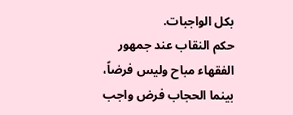بكل الواجبات.
حكم النقاب عند جمهور الفقهاء مباح وليس فرضاً، بينما الحجاب فرض واجب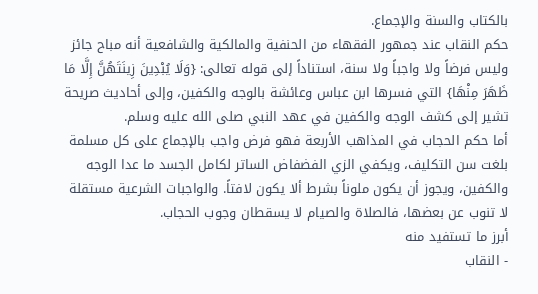بالكتاب والسنة والإجماع.
حكم النقاب عند جمهور الفقهاء من الحنفية والمالكية والشافعية أنه مباح جائز وليس فرضاً ولا واجباً ولا سنة، استناداً إلى قوله تعالى: {وَلَا يُبْدِينَ زِينَتَهُنَّ إِلَّا مَا ظَهَرَ مِنْهَا} التي فسرها ابن عباس وعائشة بالوجه والكفين، وإلى أحاديث صريحة تشير إلى كشف الوجه والكفين في عهد النبي صلى الله عليه وسلم.
أما حكم الحجاب في المذاهب الأربعة فهو فرض واجب بالإجماع على كل مسلمة بلغت سن التكليف، ويكفي الزي الفضفاض الساتر لكامل الجسد ما عدا الوجه والكفين، ويجوز أن يكون ملوناً بشرط ألا يكون لافتاً. والواجبات الشرعية مستقلة لا تنوب عن بعضها، فالصلاة والصيام لا يسقطان وجوب الحجاب.
أبرز ما تستفيد منه
- النقاب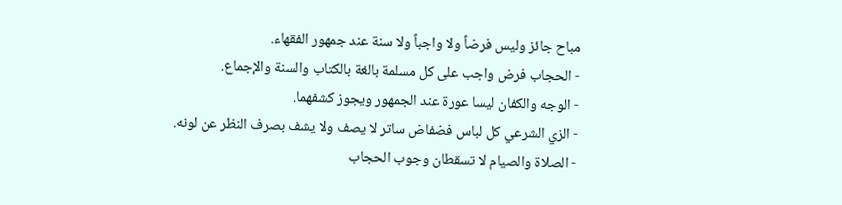مباح جائز وليس فرضاً ولا واجباً ولا سنة عند جمهور الفقهاء.
- الحجاب فرض واجب على كل مسلمة بالغة بالكتاب والسنة والإجماع.
- الوجه والكفان ليسا عورة عند الجمهور ويجوز كشفهما.
- الزي الشرعي كل لباس فضفاض ساتر لا يصف ولا يشف بصرف النظر عن لونه.
- الصلاة والصيام لا تسقطان وجوب الحجاب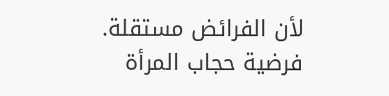لأن الفرائض مستقلة.
فرضية حجاب المرأة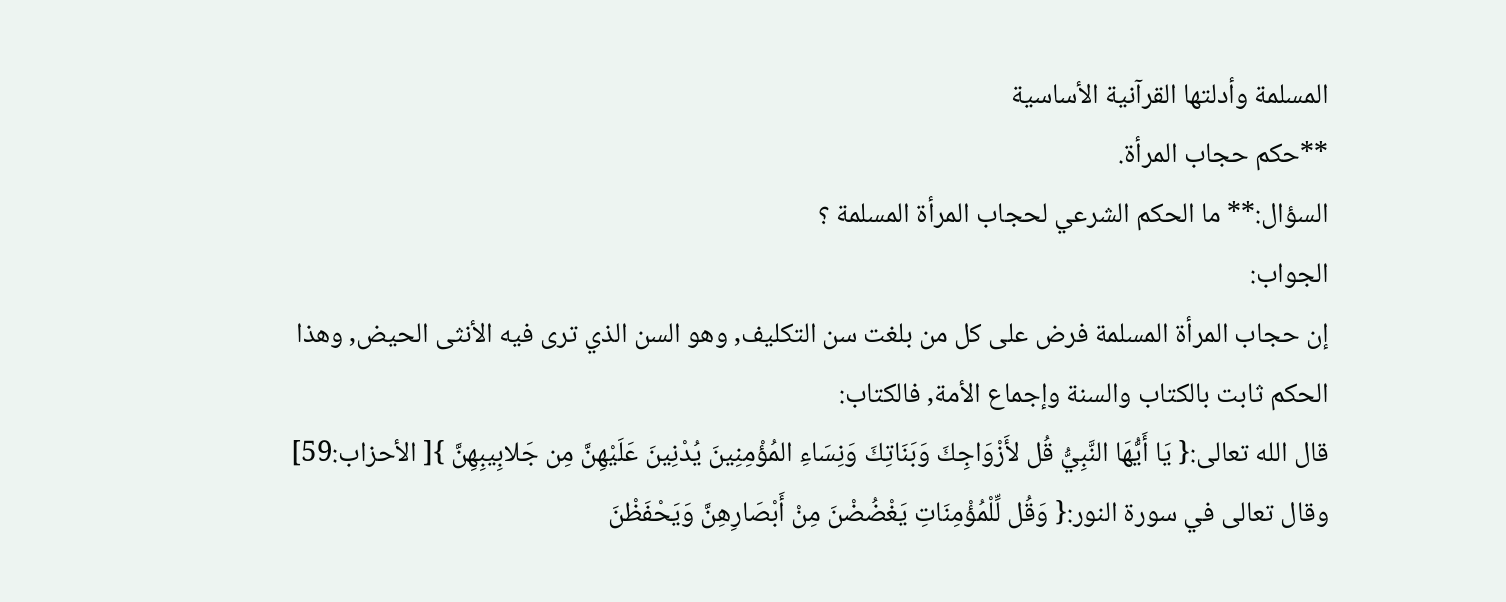المسلمة وأدلتها القرآنية الأساسية
**حكم حجاب المرأة.
السؤال:** ما الحكم الشرعي لحجاب المرأة المسلمة ؟
الجواب:
إن حجاب المرأة المسلمة فرض على كل من بلغت سن التكليف, وهو السن الذي ترى فيه الأنثى الحيض, وهذا الحكم ثابت بالكتاب والسنة وإجماع الأمة, فالكتاب:
قال الله تعالى:{ يَا أَيُّهَا النَّبِيُّ قُل لأَزْوَاجِكَ وَبَنَاتِكَ وَنِسَاءِ المُؤْمِنِينَ يُدْنِينَ عَلَيْهِنَّ مِن جَلابِيبِهِنَّ }[ الأحزاب:59]
وقال تعالى في سورة النور:{ وَقُل لِّلْمُؤْمِنَاتِ يَغْضُضْنَ مِنْ أَبْصَارِهِنَّ وَيَحْفَظْنَ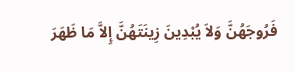فَرُوجَهُنَّ وَلاَ يُبْدِينَ زِينَتَهُنَّ إِلاَّ مَا ظَهَرَ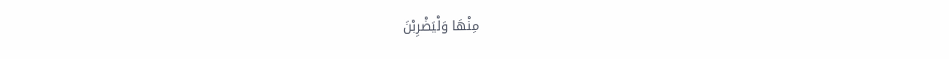مِنْهَا وَلْيَضْرِبْنَ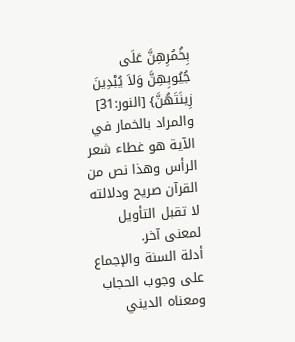بِخُمُرِهِنَّ عَلَى جُيُوبِهِنَّ وَلاَ يُبْدِينَ زِينَتَهُنَّ} [النور:31]
والمراد بالخمار في الآية هو غطاء شعر الرأس وهذا نص من القرآن صريح ودلالته لا تقبل التأويل لمعنى آخر.
أدلة السنة والإجماع على وجوب الحجاب ومعناه الديني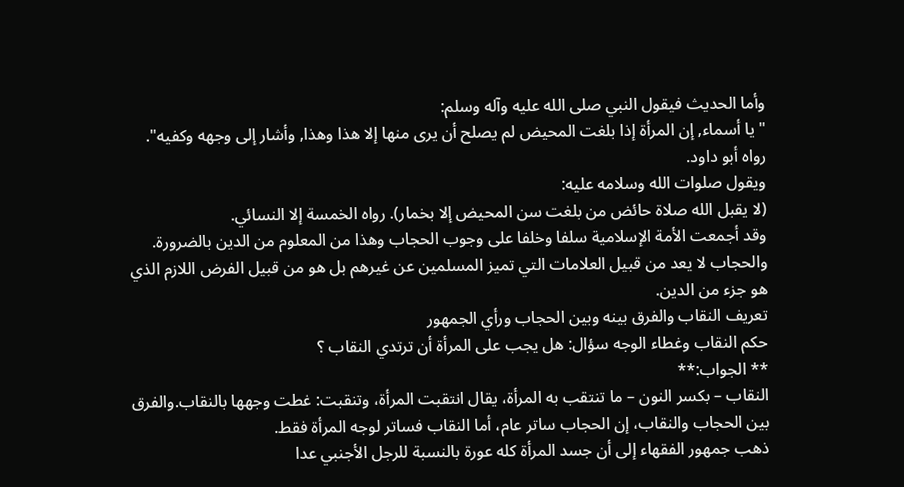وأما الحديث فيقول النبي صلى الله عليه وآله وسلم:
"يا أسماء, إن المرأة إذا بلغت المحيض لم يصلح أن يرى منها إلا هذا وهذا, وأشار إلى وجهه وكفيه". رواه أبو داود.
ويقول صلوات الله وسلامه عليه:
(لا يقبل الله صلاة حائض من بلغت سن المحيض إلا بخمار). رواه الخمسة إلا النسائي.
وقد أجمعت الأمة الإسلامية سلفا وخلفا على وجوب الحجاب وهذا من المعلوم من الدين بالضرورة. والحجاب لا يعد من قبيل العلامات التي تميز المسلمين عن غيرهم بل هو من قبيل الفرض اللازم الذي هو جزء من الدين.
تعريف النقاب والفرق بينه وبين الحجاب ورأي الجمهور
حكم النقاب وغطاء الوجه سؤال: هل يجب على المرأة أن ترتدي النقاب ؟
** الجواب:**
النقاب – بكسر النون – ما تنتقب به المرأة، يقال انتقبت المرأة، وتنقبت: غطت وجهها بالنقاب.والفرق بين الحجاب والنقاب، إن الحجاب ساتر عام، أما النقاب فساتر لوجه المرأة فقط.
ذهب جمهور الفقهاء إلى أن جسد المرأة كله عورة بالنسبة للرجل الأجنبي عدا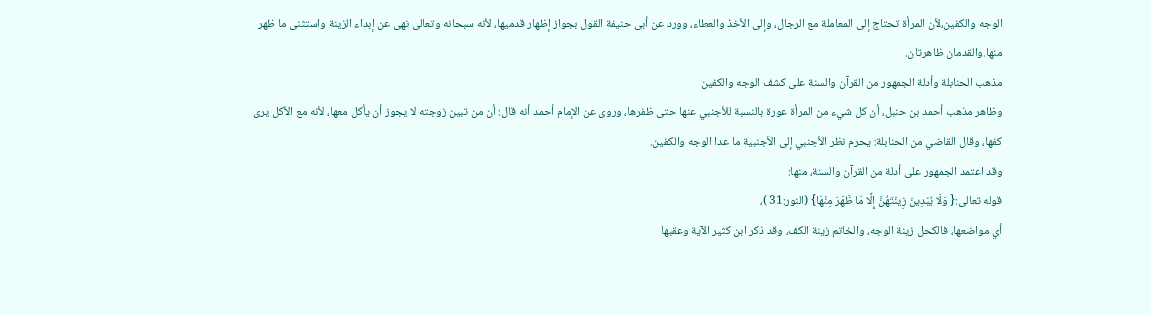الوجه والكفين،لأن المرأة تحتاج إلى المعاملة مع الرجال، وإلى الأخذ والعطاء، وورد عن أبى حنيفة القول بجواز إظهار قدميها، لأنه سبحانه وتعالى نهى عن إبداء الزينة واستثنى ما ظهر منها.والقدمان ظاهرتان.
مذهب الحنابلة وأدلة الجمهور من القرآن والسنة على كشف الوجه والكفين
وظاهر مذهب أحمد بن حنبل، أن كل شيء من المرأة عورة بالنسبة للأجنبي عنها حتى ظفرها، وروى عن الإمام أحمد أنه قال: أن من تبين زوجته لا يجوز أن يأكل معها، لأنه مع الأكل يرى كفها، وقال القاضي من الحنابلة: يحرم نظر الأجنبي إلى الأجنبية ما عدا الوجه والكفين.
وقد اعتمد الجمهور على أدلة من القرآن والسنة، منها:
قوله تعالى:{ وَلَا يُبْدِينَ زِينَتَهُنَّ إِلَّا مَا ظَهَرَ مِنْهَا} (النور:31 )،
أي مواضعها، فالكحل زينة الوجه، والخاتم زينة الكف، وقد ذكر ابن كثير الآية وعقبها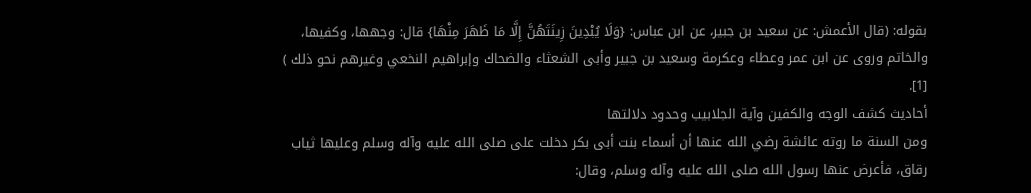بقوله: (قال الأعمش: عن سعيد بن جبير، عن ابن عباس: {وَلَا يُبْدِينَ زِينَتَهُنَّ إِلَّا مَا ظَهَرَ مِنْهَا} قال: وجهها، وكفيها، والخاتم وروى عن ابن عمر وعطاء وعكرمة وسعيد بن جبير وأبى الشعثاء والضحاك وإبراهيم النخعي وغيرهم نحو ذلك ) [1].
أحاديث كشف الوجه والكفين وآية الجلابيب وحدود دلالتها
ومن السنة ما روته عائشة رضي الله عنها أن أسماء بنت أبى بكر دخلت على صلى الله عليه وآله وسلم وعليها ثياب رقاق، فأعرض عنها رسول الله صلى الله عليه وآله وسلم، وقال: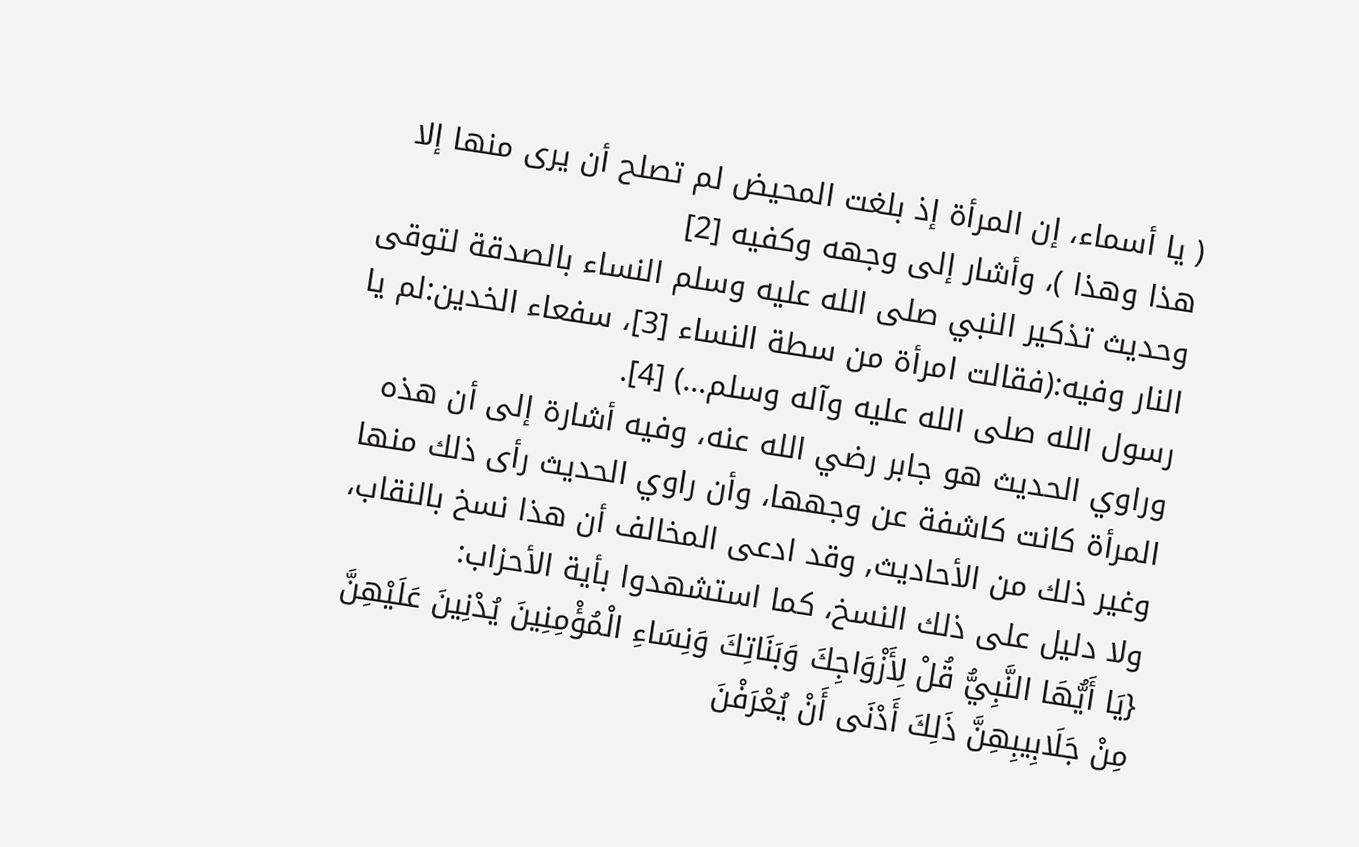( يا أسماء، إن المرأة إذ بلغت المحيض لم تصلح أن يرى منها إلا هذا وهذا )، وأشار إلى وجهه وكفيه [2]
وحديث تذكير النبي صلى الله عليه وسلم النساء بالصدقة لتوقى النار وفيه:(فقالت امرأة من سطة النساء [3]، سفعاء الخدين:لم يا رسول الله صلى الله عليه وآله وسلم...) [4].
وراوي الحديث هو جابر رضي الله عنه، وفيه أشارة إلى أن هذه المرأة كانت كاشفة عن وجهها، وأن راوي الحديث رأى ذلك منها وغير ذلك من الأحاديث, وقد ادعى المخالف أن هذا نسخ بالنقاب، ولا دليل على ذلك النسخ، كما استشهدوا بأية الأحزاب:
{يَا أَيُّهَا النَّبِيُّ قُلْ لِأَزْوَاجِكَ وَبَنَاتِكَ وَنِسَاءِ الْمُؤْمِنِينَ يُدْنِينَ عَلَيْهِنَّ مِنْ جَلَابِيبِهِنَّ ذَلِكَ أَدْنَى أَنْ يُعْرَفْنَ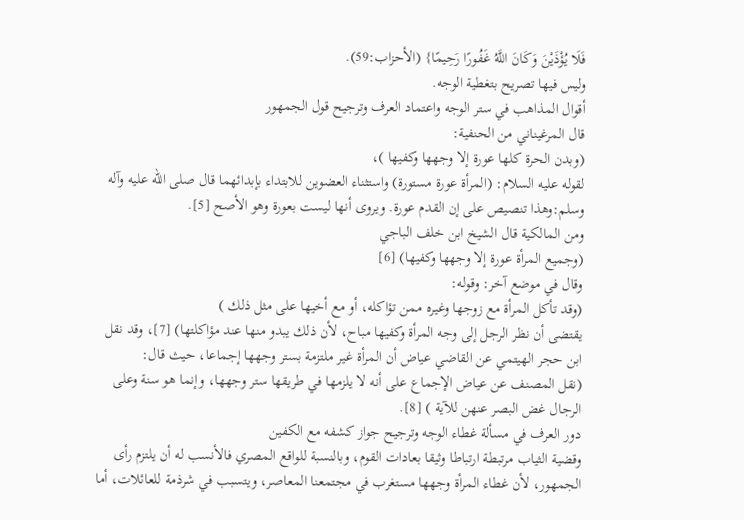فَلَا يُؤْذَيْنَ وَكَانَ اللَّهُ غَفُورًا رَحِيمًا} (الأحزاب:59).
وليس فيها تصريح بتغطية الوجه.
أقوال المذاهب في ستر الوجه واعتماد العرف وترجيح قول الجمهور
قال المرغيناني من الحنفية:
(وبدن الحرة كلها عورة إلا وجهها وكفيها )،
لقوله عليه السلام: (المرأة عورة مستورة) واستثناء العضوين للابتداء بإبدائهما قال صلى الله عليه وآله وسلم:وهذا تنصيص على إن القدم عورة. ويروى أنها ليست بعورة وهو الأصح [5].
ومن المالكية قال الشيخ ابن خلف الباجي
(وجميع المرأة عورة إلا وجهها وكفيها) [6]
وقال في موضع آخر: وقوله:
(وقد تأكل المرأة مع زوجها وغيره ممن تؤاكله، أو مع أخيها على مثل ذلك )
يقتضى أن نظر الرجل إلى وجه المرأة وكفيها مباح، لأن ذلك يبدو منها عند مؤاكلتها) [7]، وقد نقل ابن حجر الهيتمي عن القاضي عياض أن المرأة غير ملتزمة بستر وجهها إجماعا، حيث قال:
(نقل المصنف عن عياض الإجماع على أنه لا يلزمها في طريقها ستر وجهها، وإنما هو سنة وعلى الرجال غض البصر عنهن للآية ) [8].
دور العرف في مسألة غطاء الوجه وترجيح جواز كشفه مع الكفين
وقضية الثياب مرتبطة ارتباطا وثيقا بعادات القوم، وبالنسبة للواقع المصري فالأنسب له أن يلتزم رأى الجمهور، لأن غطاء المرأة وجهها مستغرب في مجتمعنا المعاصر، ويتسبب في شرذمة للعائلات، أما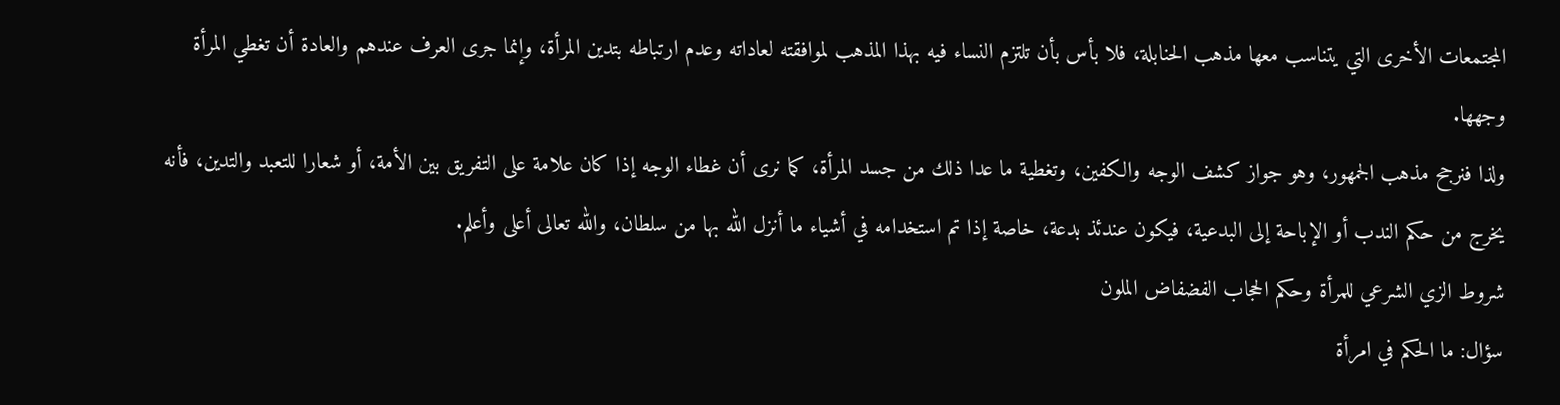المجتمعات الأخرى التي يتناسب معها مذهب الحنابلة، فلا بأس بأن تلتزم النساء فيه بهذا المذهب لموافقته لعاداته وعدم ارتباطه بتدين المرأة، وإنما جرى العرف عندهم والعادة أن تغطي المرأة وجهها.
ولذا فنرجح مذهب الجمهور، وهو جواز كشف الوجه والكفين، وتغطية ما عدا ذلك من جسد المرأة، كما نرى أن غطاء الوجه إذا كان علامة على التفريق بين الأمة، أو شعارا للتعبد والتدين، فأنه يخرج من حكم الندب أو الإباحة إلى البدعية، فيكون عندئذ بدعة، خاصة إذا تم استخدامه في أشياء ما أنزل الله بها من سلطان، والله تعالى أعلى وأعلم.
شروط الزي الشرعي للمرأة وحكم الحجاب الفضفاض الملون
سؤال: ما الحكم في امرأة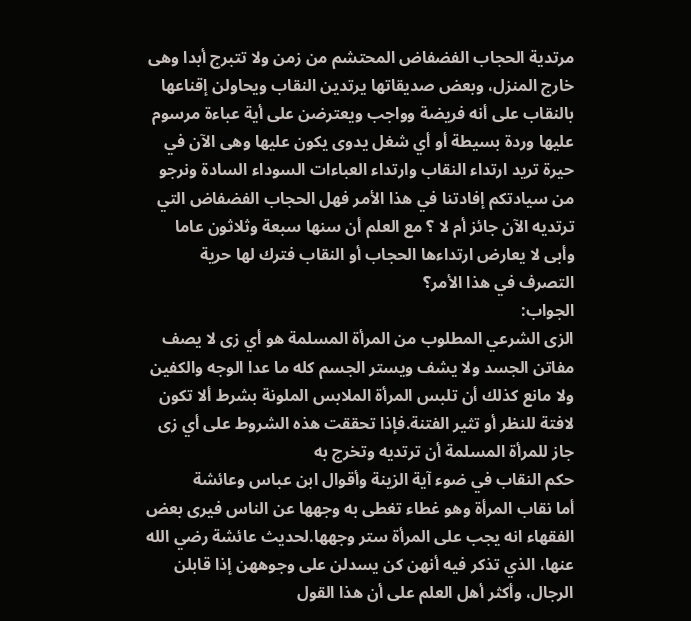مرتدية الحجاب الفضفاض المحتشم من زمن ولا تتبرج أبدا وهى خارج المنزل، وبعض صديقاتها يرتدين النقاب ويحاولن إقناعها بالنقاب على أنه فريضة وواجب ويعترضن على أية عباءة مرسوم عليها وردة بسيطة أو أي شغل يدوى يكون عليها وهى الآن في حيرة تريد ارتداء النقاب وارتداء العباءات السوداء السادة ونرجو من سيادتكم إفادتنا في هذا الأمر فهل الحجاب الفضفاض التي ترتديه الآن جائز أم لا ؟ مع العلم أن سنها سبعة وثلاثون عاما وأبى لا يعارض ارتداءها الحجاب أو النقاب فترك لها حرية التصرف في هذا الأمر؟
الجواب:
الزى الشرعي المطلوب من المرأة المسلمة هو أي زى لا يصف مفاتن الجسد ولا يشف ويستر الجسم كله ما عدا الوجه والكفين ولا مانع كذلك أن تلبس المرأة الملابس الملونة بشرط ألا تكون لافتة للنظر أو تثير الفتنة.فإذا تحققت هذه الشروط على أي زى جاز للمرأة المسلمة أن ترتديه وتخرج به
حكم النقاب في ضوء آية الزينة وأقوال ابن عباس وعائشة
أما نقاب المرأة وهو غطاء تغطى به وجهها عن الناس فيرى بعض الفقهاء انه يجب على المرأة ستر وجهها.لحديث عائشة رضي الله عنها، الذي تذكر فيه أنهن كن يسدلن على وجوههن إذا قابلن الرجال، وأكثر أهل العلم على أن هذا القول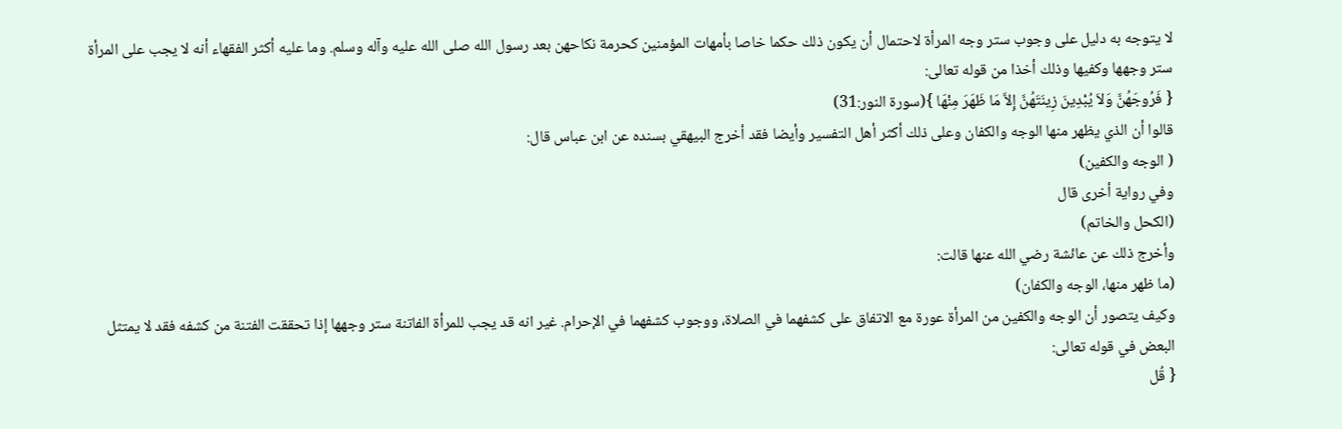لا يتوجه به دليل على وجوب ستر وجه المرأة لاحتمال أن يكون ذلك حكما خاصا بأمهات المؤمنين كحرمة نكاحهن بعد رسول الله صلى الله عليه وآله وسلم. وما عليه أكثر الفقهاء أنه لا يجب على المرأة ستر وجهها وكفيها وذلك أخذا من قوله تعالى:
{ فَرُوجَهُنَّ وَلاَ يُبْدِينَ زِينَتَهُنَّ إِلاَّ مَا ظَهَرَ مِنْهَا }(سورة النور:31)
قالوا أن الذي يظهر منها الوجه والكفان وعلى ذلك أكثر أهل التفسير وأيضا فقد أخرج البيهقي بسنده عن ابن عباس قال:
( الوجه والكفين)
وفي رواية أخرى قال
(الكحل والخاتم)
وأخرج ذلك عن عائشة رضي الله عنها قالت:
(ما ظهر منها، الوجه والكفان)
وكيف يتصور أن الوجه والكفين من المرأة عورة مع الاتفاق على كشفهما في الصلاة، ووجوب كشفهما في الإحرام. غير انه قد يجب للمرأة الفاتنة ستر وجهها إذا تحققت الفتنة من كشفه فقد لا يمتثل البعض في قوله تعالى:
{ قُل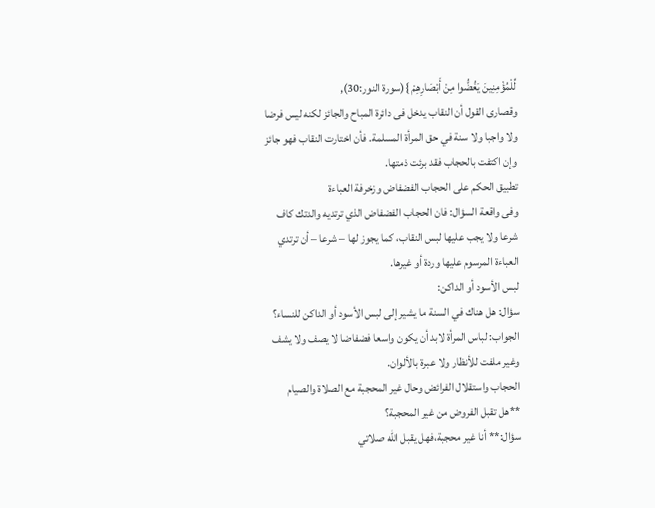لِّلْمُؤْمِنِينَ يَغُضُّوا مِنْ أَبْصَارِهِمْ }(سورة النور:30),
وقصارى القول أن النقاب يدخل فى دائرة المباح والجائز لكنه ليس فرضا ولا واجبا ولا سنة في حق المرأة المسلمة. فأن اختارت النقاب فهو جائز وإن اكتفت بالحجاب فقد برئت ذمتها.
تطبيق الحكم على الحجاب الفضفاض وزخرفة العباءة
وفى واقعة السؤال: فان الحجاب الفضفاض الذي ترتديه والدتك كاف شرعا ولا يجب عليها لبس النقاب، كما يجوز لها – شرعا – أن ترتدي العباءة المرسوم عليها وردة أو غيرها.
لبس الأسود أو الداكن:
سؤال: هل هناك في السنة ما يشير إلى لبس الأسود أو الداكن للنساء؟
الجواب: لباس المرأة لابد أن يكون واسعا فضفاضا لا يصف ولا يشف وغير ملفت للأنظار ولا عبرة بالألوان.
الحجاب واستقلال الفرائض وحال غير المحجبة مع الصلاة والصيام
**هل تقبل الفروض من غير المحجبة؟
سؤال:** أنا غير محجبة،فهل يقبل الله صلاتي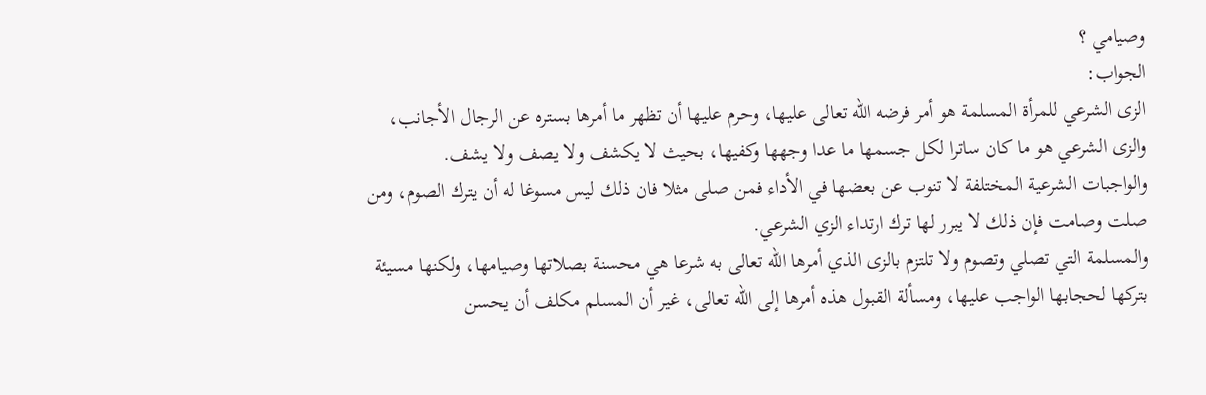وصيامي ؟
الجواب:
الزى الشرعي للمرأة المسلمة هو أمر فرضه الله تعالى عليها، وحرم عليها أن تظهر ما أمرها بستره عن الرجال الأجانب، والزى الشرعي هو ما كان ساترا لكل جسمها ما عدا وجهها وكفيها، بحيث لا يكشف ولا يصف ولا يشف.
والواجبات الشرعية المختلفة لا تنوب عن بعضها في الأداء فمن صلى مثلا فان ذلك ليس مسوغا له أن يترك الصوم، ومن صلت وصامت فإن ذلك لا يبرر لها ترك ارتداء الزي الشرعي.
والمسلمة التي تصلي وتصوم ولا تلتزم بالزى الذي أمرها الله تعالى به شرعا هي محسنة بصلاتها وصيامها، ولكنها مسيئة بتركها لحجابها الواجب عليها، ومسألة القبول هذه أمرها إلى الله تعالى، غير أن المسلم مكلف أن يحسن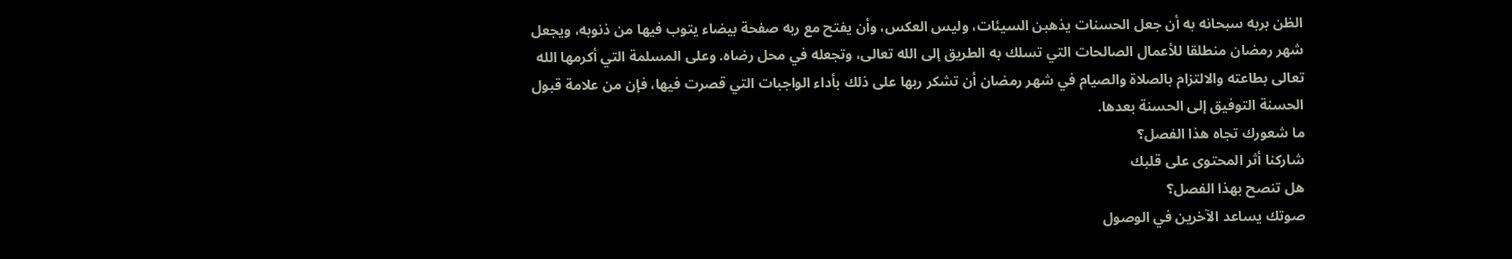الظن بربه سبحانه به أن جعل الحسنات يذهبن السيئات، وليس العكس، وأن يفتح مع ربه صفحة بيضاء يتوب فيها من ذنوبه، ويجعل شهر رمضان منطلقا للأعمال الصالحات التي تسلك به الطريق إلى الله تعالى، وتجعله في محل رضاه. وعلى المسلمة التي أكرمها الله تعالى بطاعته والالتزام بالصلاة والصيام في شهر رمضان أن تشكر ربها على ذلك بأداء الواجبات التي قصرت فيها، فإن من علامة قبول الحسنة التوفيق إلى الحسنة بعدها.
ما شعورك تجاه هذا الفصل؟
شاركنا أثر المحتوى على قلبك
هل تنصح بهذا الفصل؟
صوتك يساعد الآخرين في الوصول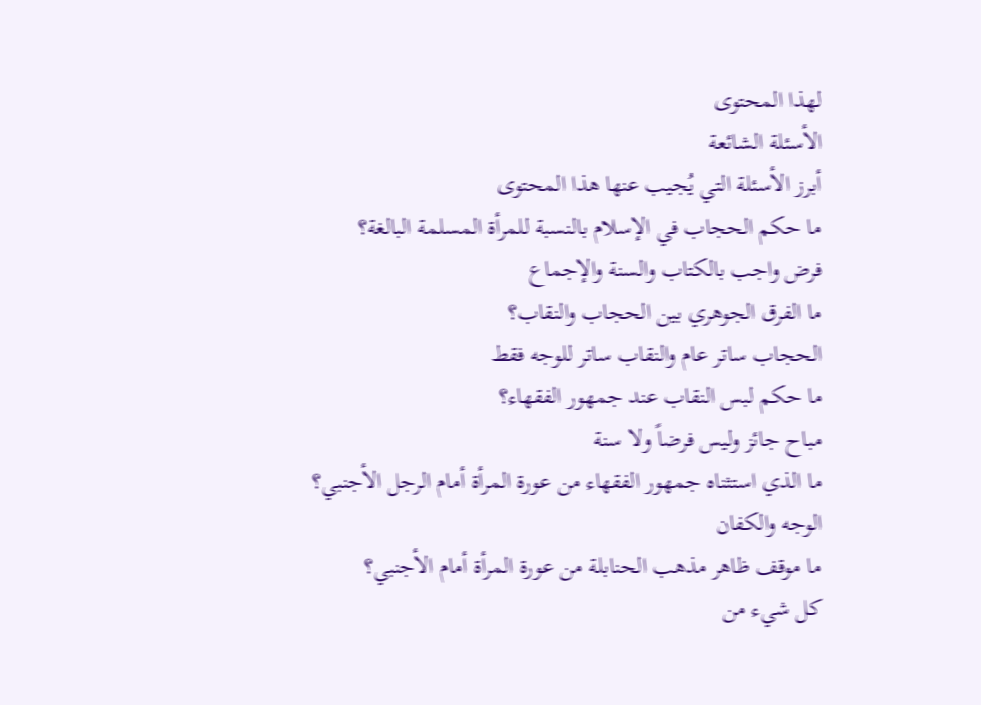لهذا المحتوى
الأسئلة الشائعة
أبرز الأسئلة التي يُجيب عنها هذا المحتوى
ما حكم الحجاب في الإسلام بالنسبة للمرأة المسلمة البالغة؟
فرض واجب بالكتاب والسنة والإجماع
ما الفرق الجوهري بين الحجاب والنقاب؟
الحجاب ساتر عام والنقاب ساتر للوجه فقط
ما حكم لبس النقاب عند جمهور الفقهاء؟
مباح جائز وليس فرضاً ولا سنة
ما الذي استثناه جمهور الفقهاء من عورة المرأة أمام الرجل الأجنبي؟
الوجه والكفان
ما موقف ظاهر مذهب الحنابلة من عورة المرأة أمام الأجنبي؟
كل شيء من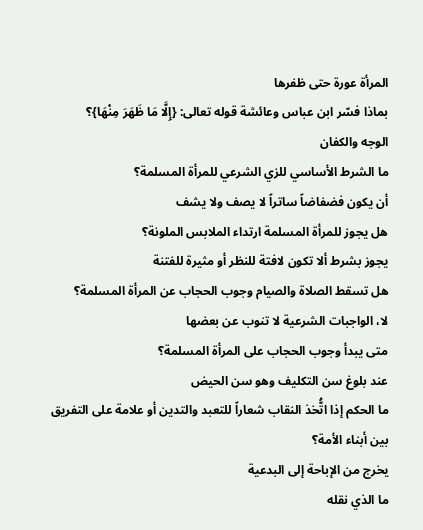المرأة عورة حتى ظفرها
بماذا فسّر ابن عباس وعائشة قوله تعالى: {إِلَّا مَا ظَهَرَ مِنْهَا}؟
الوجه والكفان
ما الشرط الأساسي للزي الشرعي للمرأة المسلمة؟
أن يكون فضفاضاً ساتراً لا يصف ولا يشف
هل يجوز للمرأة المسلمة ارتداء الملابس الملونة؟
يجوز بشرط ألا تكون لافتة للنظر أو مثيرة للفتنة
هل تسقط الصلاة والصيام وجوب الحجاب عن المرأة المسلمة؟
لا، الواجبات الشرعية لا تنوب عن بعضها
متى يبدأ وجوب الحجاب على المرأة المسلمة؟
عند بلوغ سن التكليف وهو سن الحيض
ما الحكم إذا اتُّخذ النقاب شعاراً للتعبد والتدين أو علامة على التفريق بين أبناء الأمة؟
يخرج من الإباحة إلى البدعية
ما الذي نقله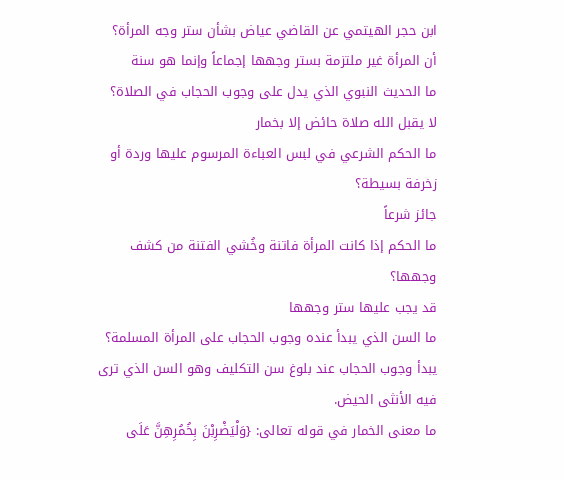ابن حجر الهيتمي عن القاضي عياض بشأن ستر وجه المرأة؟
أن المرأة غير ملتزمة بستر وجهها إجماعاً وإنما هو سنة
ما الحديث النبوي الذي يدل على وجوب الحجاب في الصلاة؟
لا يقبل الله صلاة حائض إلا بخمار
ما الحكم الشرعي في لبس العباءة المرسوم عليها وردة أو زخرفة بسيطة؟
جائز شرعاً
ما الحكم إذا كانت المرأة فاتنة وخُشي الفتنة من كشف وجهها؟
قد يجب عليها ستر وجهها
ما السن الذي يبدأ عنده وجوب الحجاب على المرأة المسلمة؟
يبدأ وجوب الحجاب عند بلوغ سن التكليف وهو السن الذي ترى فيه الأنثى الحيض.
ما معنى الخمار في قوله تعالى: {وَلْيَضْرِبْنَ بِخُمُرِهِنَّ عَلَى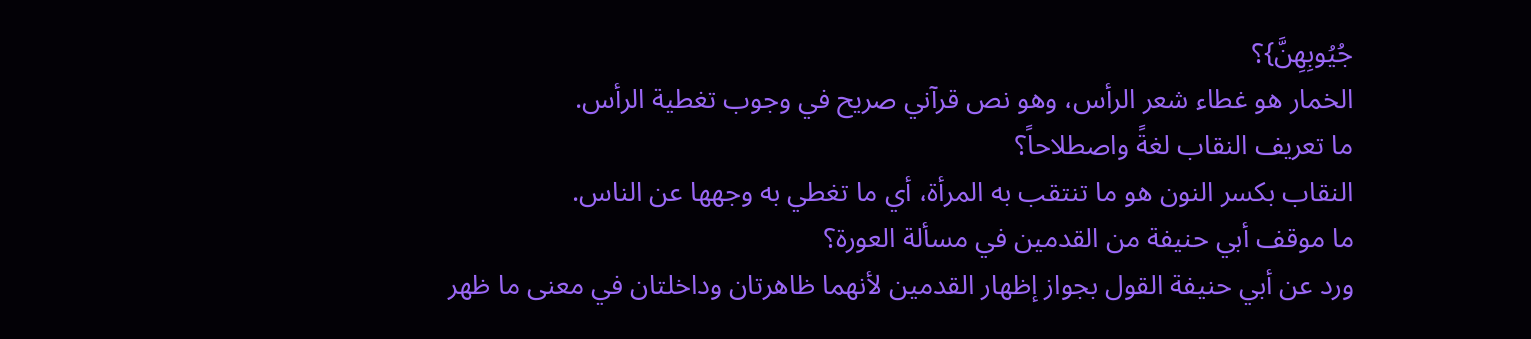جُيُوبِهِنَّ}؟
الخمار هو غطاء شعر الرأس، وهو نص قرآني صريح في وجوب تغطية الرأس.
ما تعريف النقاب لغةً واصطلاحاً؟
النقاب بكسر النون هو ما تنتقب به المرأة، أي ما تغطي به وجهها عن الناس.
ما موقف أبي حنيفة من القدمين في مسألة العورة؟
ورد عن أبي حنيفة القول بجواز إظهار القدمين لأنهما ظاهرتان وداخلتان في معنى ما ظهر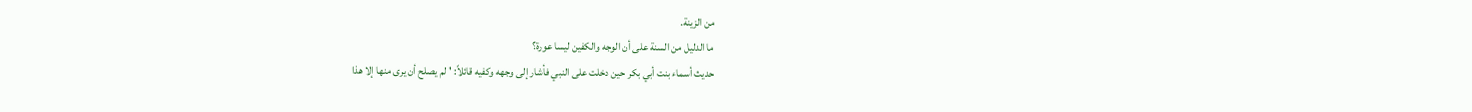من الزينة.
ما الدليل من السنة على أن الوجه والكفين ليسا عورة؟
حديث أسماء بنت أبي بكر حين دخلت على النبي فأشار إلى وجهه وكفيه قائلاً: 'لم يصلح أن يرى منها إلا هذا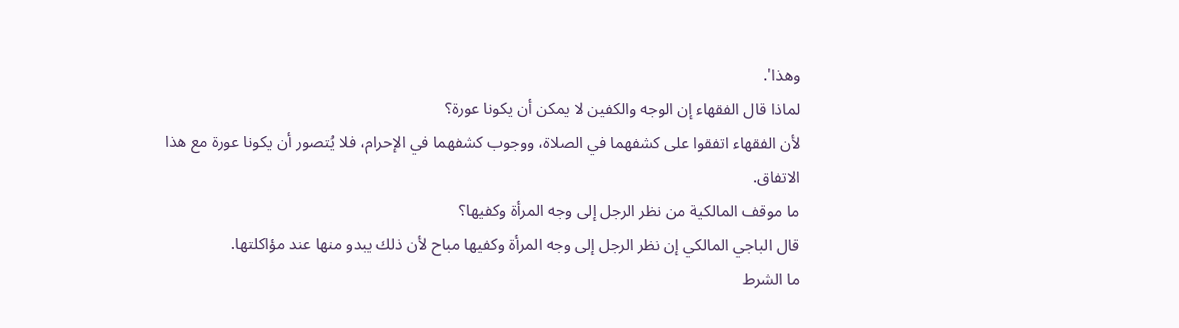وهذا'.
لماذا قال الفقهاء إن الوجه والكفين لا يمكن أن يكونا عورة؟
لأن الفقهاء اتفقوا على كشفهما في الصلاة، ووجوب كشفهما في الإحرام، فلا يُتصور أن يكونا عورة مع هذا الاتفاق.
ما موقف المالكية من نظر الرجل إلى وجه المرأة وكفيها؟
قال الباجي المالكي إن نظر الرجل إلى وجه المرأة وكفيها مباح لأن ذلك يبدو منها عند مؤاكلتها.
ما الشرط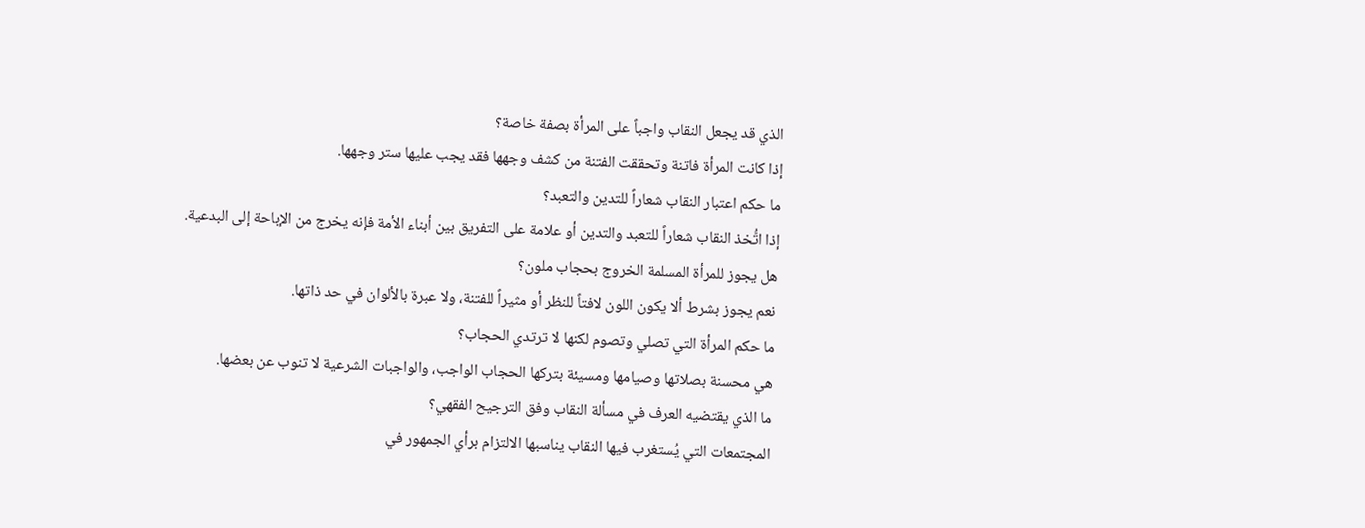الذي قد يجعل النقاب واجباً على المرأة بصفة خاصة؟
إذا كانت المرأة فاتنة وتحققت الفتنة من كشف وجهها فقد يجب عليها ستر وجهها.
ما حكم اعتبار النقاب شعاراً للتدين والتعبد؟
إذا اتُّخذ النقاب شعاراً للتعبد والتدين أو علامة على التفريق بين أبناء الأمة فإنه يخرج من الإباحة إلى البدعية.
هل يجوز للمرأة المسلمة الخروج بحجاب ملون؟
نعم يجوز بشرط ألا يكون اللون لافتاً للنظر أو مثيراً للفتنة، ولا عبرة بالألوان في حد ذاتها.
ما حكم المرأة التي تصلي وتصوم لكنها لا ترتدي الحجاب؟
هي محسنة بصلاتها وصيامها ومسيئة بتركها الحجاب الواجب، والواجبات الشرعية لا تنوب عن بعضها.
ما الذي يقتضيه العرف في مسألة النقاب وفق الترجيح الفقهي؟
المجتمعات التي يُستغرب فيها النقاب يناسبها الالتزام برأي الجمهور في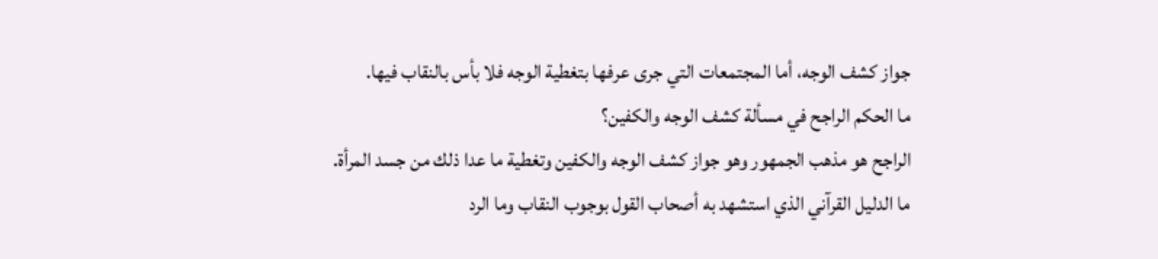جواز كشف الوجه، أما المجتمعات التي جرى عرفها بتغطية الوجه فلا بأس بالنقاب فيها.
ما الحكم الراجح في مسألة كشف الوجه والكفين؟
الراجح هو مذهب الجمهور وهو جواز كشف الوجه والكفين وتغطية ما عدا ذلك من جسد المرأة.
ما الدليل القرآني الذي استشهد به أصحاب القول بوجوب النقاب وما الرد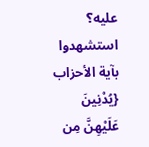عليه؟
استشهدوا بآية الأحزاب {يُدْنِينَ عَلَيْهِنَّ مِن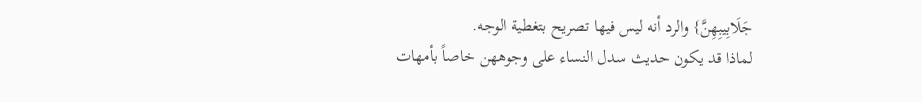جَلَابِيبِهِنَّ} والرد أنه ليس فيها تصريح بتغطية الوجه.
لماذا قد يكون حديث سدل النساء على وجوههن خاصاً بأمهات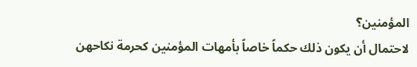المؤمنين؟
لاحتمال أن يكون ذلك حكماً خاصاً بأمهات المؤمنين كحرمة نكاحهن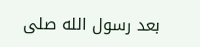بعد رسول الله صلى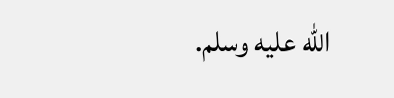الله عليه وسلم.